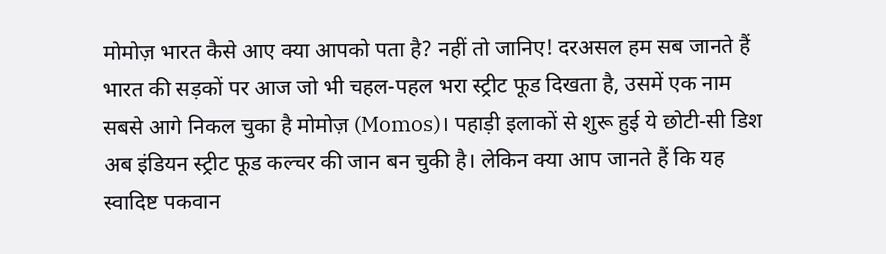मोमोज़ भारत कैसे आए क्या आपको पता है? नहीं तो जानिए! दरअसल हम सब जानते हैं भारत की सड़कों पर आज जो भी चहल-पहल भरा स्ट्रीट फूड दिखता है, उसमें एक नाम सबसे आगे निकल चुका है मोमोज़ (Momos)। पहाड़ी इलाकों से शुरू हुई ये छोटी-सी डिश अब इंडियन स्ट्रीट फूड कल्चर की जान बन चुकी है। लेकिन क्या आप जानते हैं कि यह स्वादिष्ट पकवान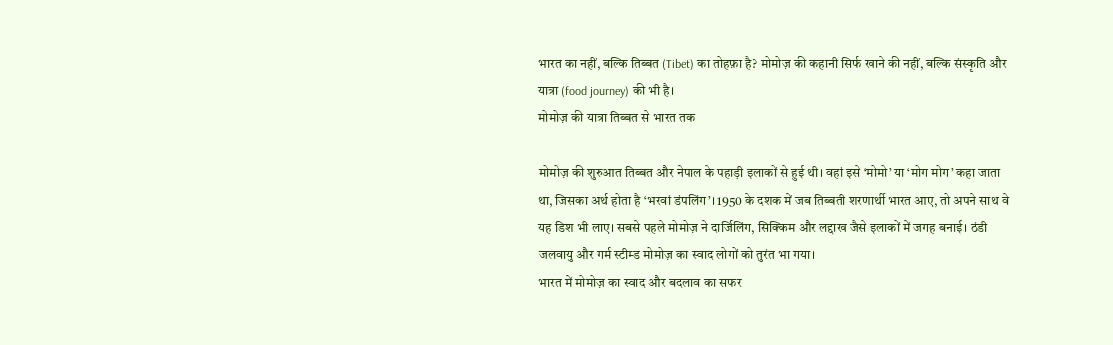भारत का नहीं, बल्कि तिब्बत (Tibet) का तोहफ़ा है? मोमोज़ की कहानी सिर्फ खाने की नहीं, बल्कि संस्कृति और यात्रा (food journey) की भी है।
मोमोज़ की यात्रा तिब्बत से भारत तक

मोमोज़ की शुरुआत तिब्बत और नेपाल के पहाड़ी इलाकों से हुई थी। वहां इसे ‘मोमो’ या ‘मोग मोग’ कहा जाता था, जिसका अर्थ होता है ‘भरवां डंपलिंग’। 1950 के दशक में जब तिब्बती शरणार्थी भारत आए, तो अपने साथ वे यह डिश भी लाए। सबसे पहले मोमोज़ ने दार्जिलिंग, सिक्किम और लद्दाख जैसे इलाकों में जगह बनाई। ठंडी जलवायु और गर्म स्टीम्ड मोमोज़ का स्वाद लोगों को तुरंत भा गया।
भारत में मोमोज़ का स्वाद और बदलाव का सफर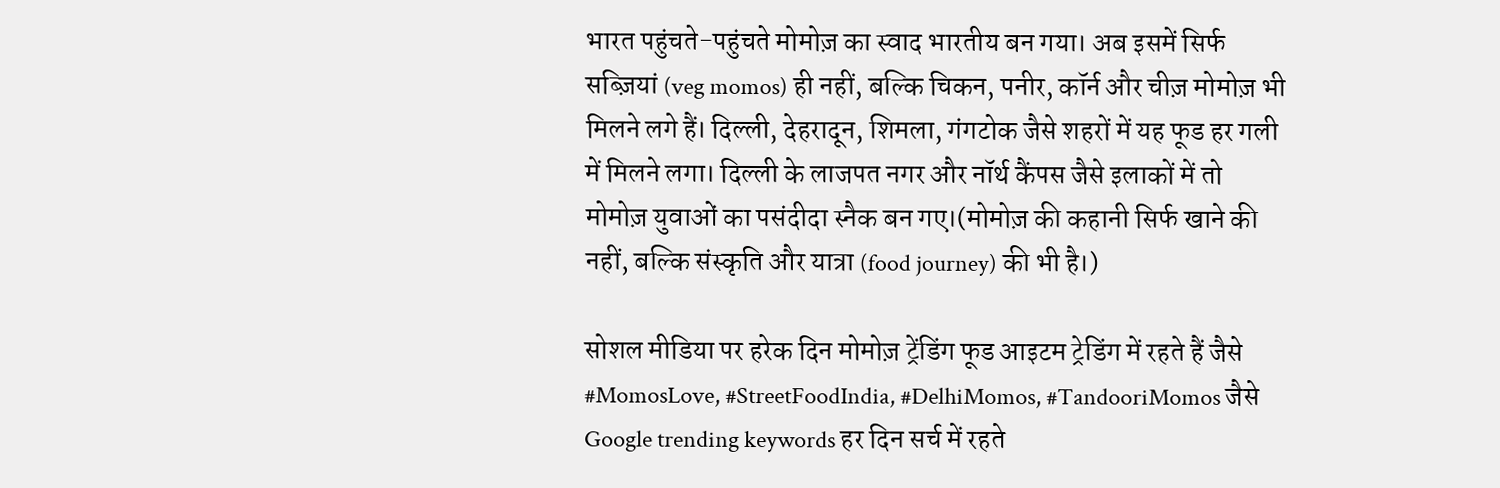भारत पहुंचते-पहुंचते मोमोज़ का स्वाद भारतीय बन गया। अब इसमें सिर्फ सब्ज़ियां (veg momos) ही नहीं, बल्कि चिकन, पनीर, कॉर्न और चीज़ मोमोज़ भी मिलने लगे हैं। दिल्ली, देहरादून, शिमला, गंगटोक जैसे शहरों में यह फूड हर गली में मिलने लगा। दिल्ली के लाजपत नगर और नॉर्थ कैंपस जैसे इलाकों में तो मोमोज़ युवाओं का पसंदीदा स्नैक बन गए।(मोमोज़ की कहानी सिर्फ खाने की नहीं, बल्कि संस्कृति और यात्रा (food journey) की भी है।)

सोशल मीडिया पर हरेक दिन मोमोज़ ट्रेंडिंग फूड आइटम ट्रेडिंग में रहते हैं जैसे #MomosLove, #StreetFoodIndia, #DelhiMomos, #TandooriMomos जैसे Google trending keywords हर दिन सर्च में रहते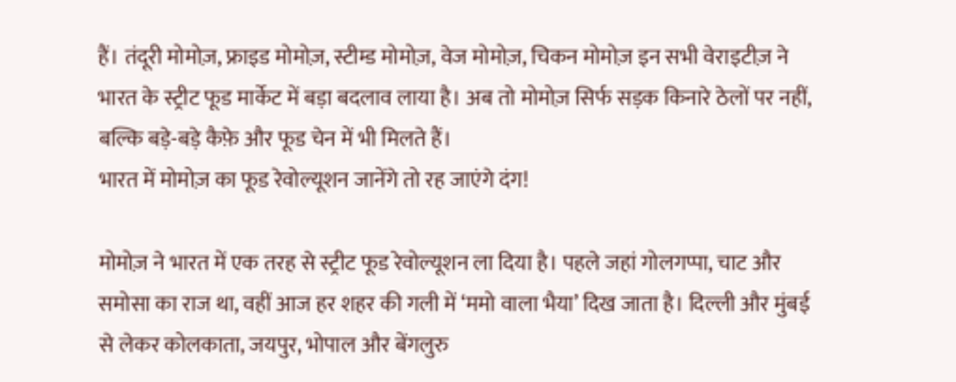हैं। तंदूरी मोमोज़, फ्राइड मोमोज़, स्टीम्ड मोमोज़, वेज मोमोज़, चिकन मोमोज़ इन सभी वेराइटीज़ ने भारत के स्ट्रीट फूड मार्केट में बड़ा बदलाव लाया है। अब तो मोमोज़ सिर्फ सड़क किनारे ठेलों पर नहीं, बल्कि बड़े-बड़े कैफ़े और फूड चेन में भी मिलते हैं।
भारत में मोमोज़ का फूड रेवोल्यूशन जानेंगे तो रह जाएंगे दंग!

मोमोज़ ने भारत में एक तरह से स्ट्रीट फूड रेवोल्यूशन ला दिया है। पहले जहां गोलगप्पा, चाट और समोसा का राज था, वहीं आज हर शहर की गली में ‘ममो वाला भैया’ दिख जाता है। दिल्ली और मुंबई से लेकर कोलकाता, जयपुर, भोपाल और बेंगलुरु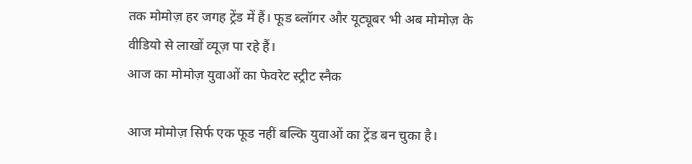तक मोमोज़ हर जगह ट्रेंड में हैं। फूड ब्लॉगर और यूट्यूबर भी अब मोमोज़ के वीडियो से लाखों व्यूज़ पा रहे हैं।
आज का मोमोज़ युवाओं का फेवरेट स्ट्रीट स्नैक

आज मोमोज़ सिर्फ एक फूड नहीं बल्कि युवाओं का ट्रेंड बन चुका है।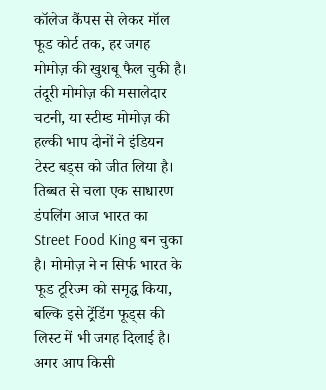कॉलेज कैंपस से लेकर मॉल फूड कोर्ट तक, हर जगह मोमोज़ की खुशबू फैल चुकी है। तंदूरी मोमोज़ की मसालेदार चटनी, या स्टीम्ड मोमोज़ की हल्की भाप दोनों ने इंडियन टेस्ट बड्स को जीत लिया है। तिब्बत से चला एक साधारण डंपलिंग आज भारत का Street Food King बन चुका है। मोमोज़ ने न सिर्फ भारत के फूड टूरिज्म को समृद्ध किया, बल्कि इसे ट्रेंडिंग फूड्स की लिस्ट में भी जगह दिलाई है। अगर आप किसी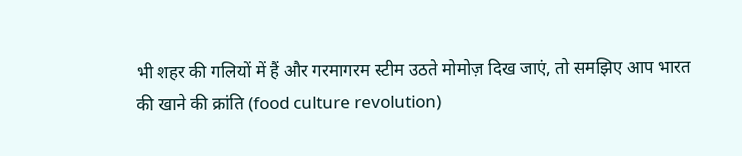भी शहर की गलियों में हैं और गरमागरम स्टीम उठते मोमोज़ दिख जाएं, तो समझिए आप भारत की खाने की क्रांति (food culture revolution)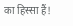का हिस्सा हैं!